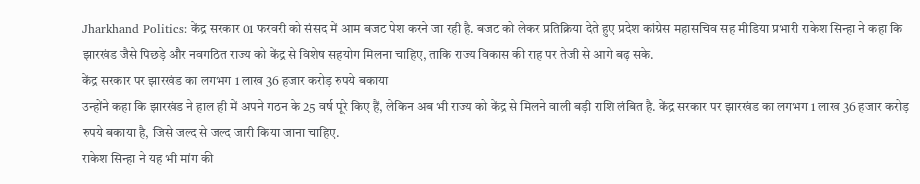Jharkhand Politics: केंद्र सरकार 01 फरवरी को संसद में आम बजट पेश करने जा रही है. बजट को लेकर प्रतिक्रिया देते हुए प्रदेश कांग्रेस महासचिव सह मीडिया प्रभारी राकेश सिन्हा ने कहा कि झारखंड जैसे पिछड़े और नवगठित राज्य को केंद्र से विशेष सहयोग मिलना चाहिए, ताकि राज्य विकास की राह पर तेजी से आगे बढ़ सके.
केंद्र सरकार पर झारखंड का लगभग 1 लाख 36 हजार करोड़ रुपये बकाया
उन्होंने कहा कि झारखंड ने हाल ही में अपने गठन के 25 वर्ष पूरे किए हैं, लेकिन अब भी राज्य को केंद्र से मिलने वाली बड़ी राशि लंबित है. केंद्र सरकार पर झारखंड का लगभग 1 लाख 36 हजार करोड़ रुपये बकाया है, जिसे जल्द से जल्द जारी किया जाना चाहिए.
राकेश सिन्हा ने यह भी मांग की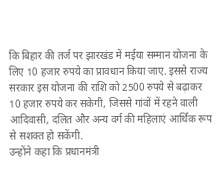कि बिहार की तर्ज पर झारखंड में मईया सम्मान योजना के लिए 10 हजार रुपये का प्रावधान किया जाए. इससे राज्य सरकार इस योजना की राशि को 2500 रुपये से बढ़ाकर 10 हजार रुपये कर सकेगी, जिससे गांवों में रहने वाली आदिवासी, दलित और अन्य वर्ग की महिलाएं आर्थिक रूप से सशक्त हो सकेंगी.
उन्होंने कहा कि प्रधानमंत्री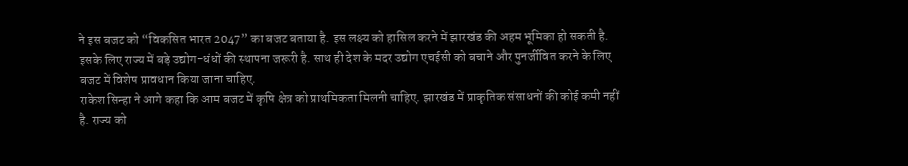ने इस बजट को “विकसित भारत 2047” का बजट बताया है. इस लक्ष्य को हासिल करने में झारखंड की अहम भूमिका हो सकती है. इसके लिए राज्य में बड़े उद्योग-धंधों की स्थापना जरूरी है. साथ ही देश के मदर उद्योग एचईसी को बचाने और पुनर्जीवित करने के लिए बजट में विशेष प्रावधान किया जाना चाहिए.
राकेश सिन्हा ने आगे कहा कि आम बजट में कृषि क्षेत्र को प्राथमिकता मिलनी चाहिए. झारखंड में प्राकृतिक संसाधनों की कोई कमी नहीं है. राज्य को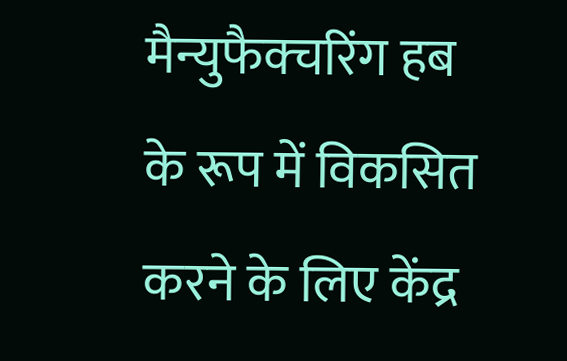मैन्युफैक्चरिंग हब के रूप में विकसित करने के लिए केंद्र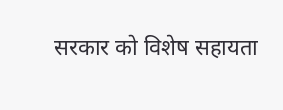सरकार को विशेष सहायता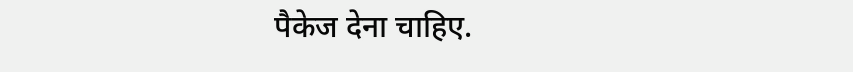पैकेज देना चाहिए.